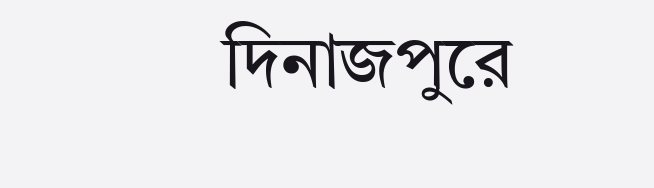দিনাজপুরে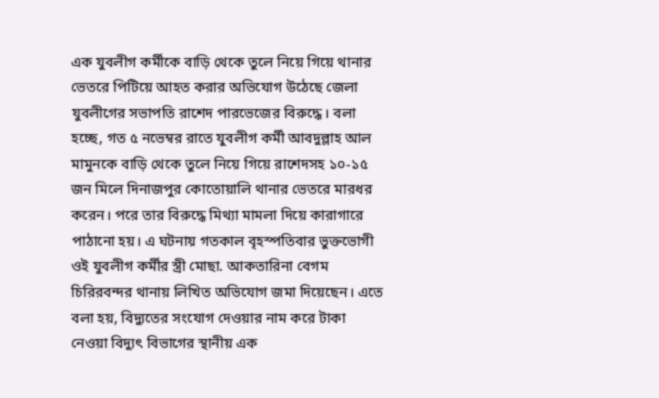এক যুবলীগ কর্মীকে বাড়ি থেকে তুলে নিয়ে গিয়ে থানার ভেতরে পিটিয়ে আহত করার অভিযোগ উঠেছে জেলা যুবলীগের সভাপতি রাশেদ পারভেজের বিরুদ্ধে। বলা হচ্ছে, গত ৫ নভেম্বর রাতে যুবলীগ কর্মী আবদুল্লাহ আল মামুনকে বাড়ি থেকে তুলে নিয়ে গিয়ে রাশেদসহ ১০-১৫ জন মিলে দিনাজপুর কোতোয়ালি থানার ভেতরে মারধর করেন। পরে তার বিরুদ্ধে মিথ্যা মামলা দিয়ে কারাগারে পাঠানো হয়। এ ঘটনায় গতকাল বৃহস্পতিবার ভুক্তভোগী ওই যুবলীগ কর্মীর স্ত্রী মোছা. আকতারিনা বেগম চিরিরবন্দর থানায় লিখিত অভিযোগ জমা দিয়েছেন। এতে বলা হয়, বিদ্যুতের সংযোগ দেওয়ার নাম করে টাকা নেওয়া বিদ্যুৎ বিভাগের স্থানীয় এক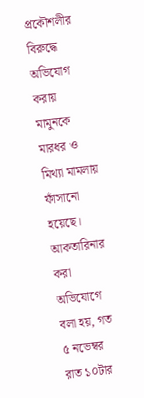প্রকৌশলীর বিরুদ্ধে অভিযোগ করায় মামুনকে মারধর ও মিথ্যা মামলায় ফাঁসানো হয়েছে।
আকতারিনার করা অভিযোগে বলা হয়, গত ৫ নভেম্বর রাত ১০টার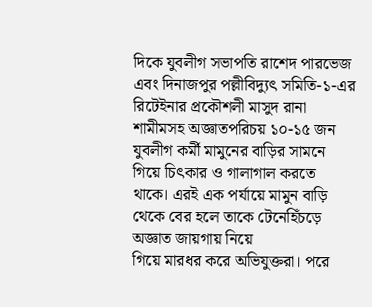দিকে যুবলীগ সভাপতি রাশেদ পারভেজ এবং দিনাজপুর পল্লীবিদ্যুৎ সমিতি-১-এর রিটেইনার প্রকৌশলী মাসুদ রানা শামীমসহ অজ্ঞাতপরিচয় ১০-১৫ জন যুবলীগ কর্মী মামুনের বাড়ির সামনে গিয়ে চিৎকার ও গালাগাল করতে থাকে। এরই এক পর্যায়ে মামুন বাড়ি থেকে বের হলে তাকে টেনেহিঁচড়ে অজ্ঞাত জায়গায় নিয়ে
গিয়ে মারধর করে অভিযুক্তরা। পরে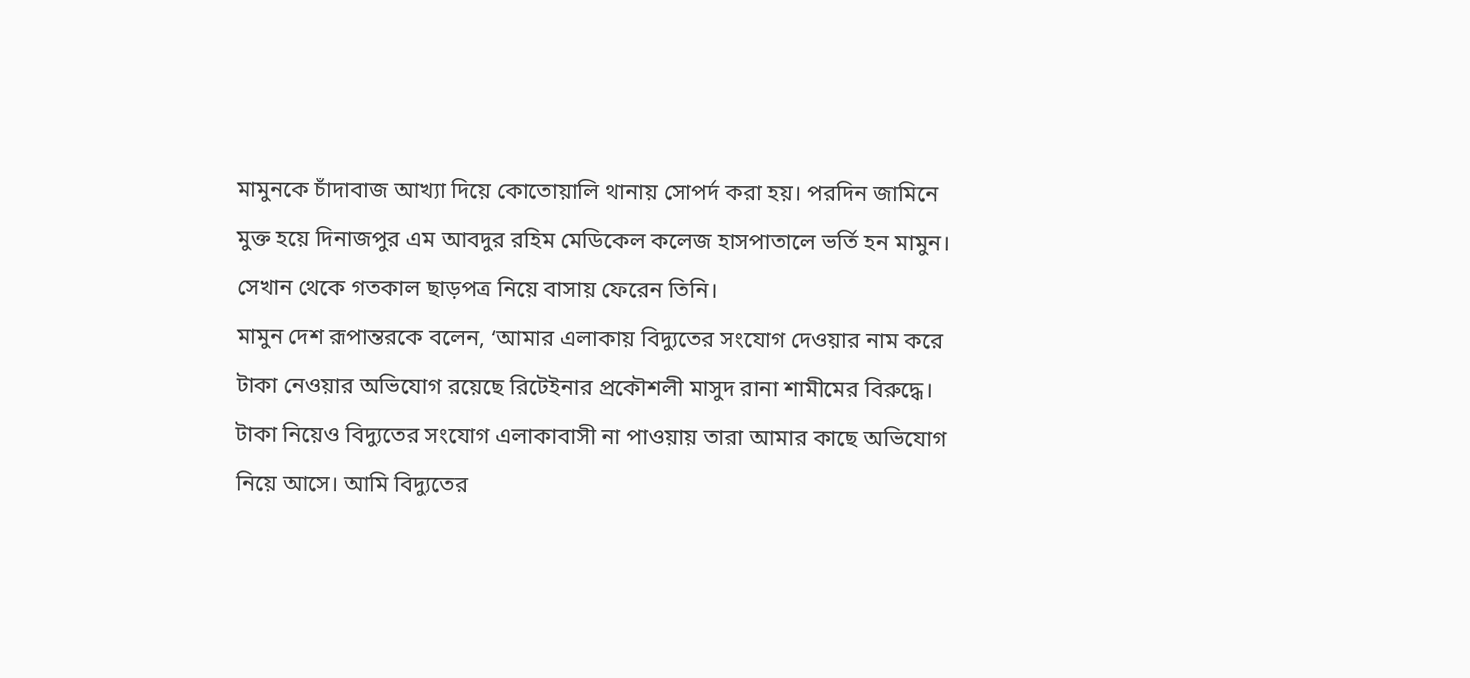মামুনকে চাঁদাবাজ আখ্যা দিয়ে কোতোয়ালি থানায় সোপর্দ করা হয়। পরদিন জামিনে মুক্ত হয়ে দিনাজপুর এম আবদুর রহিম মেডিকেল কলেজ হাসপাতালে ভর্তি হন মামুন। সেখান থেকে গতকাল ছাড়পত্র নিয়ে বাসায় ফেরেন তিনি।
মামুন দেশ রূপান্তরকে বলেন, ‘আমার এলাকায় বিদ্যুতের সংযোগ দেওয়ার নাম করে টাকা নেওয়ার অভিযোগ রয়েছে রিটেইনার প্রকৌশলী মাসুদ রানা শামীমের বিরুদ্ধে। টাকা নিয়েও বিদ্যুতের সংযোগ এলাকাবাসী না পাওয়ায় তারা আমার কাছে অভিযোগ নিয়ে আসে। আমি বিদ্যুতের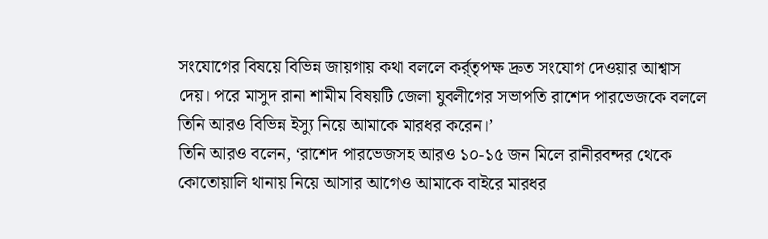সংযোগের বিষয়ে বিভিন্ন জায়গায় কথা বললে কর্র্তৃপক্ষ দ্রুত সংযোগ দেওয়ার আশ্বাস দেয়। পরে মাসুদ রানা শামীম বিষয়টি জেলা যুবলীগের সভাপতি রাশেদ পারভেজকে বললে তিনি আরও বিভিন্ন ইস্যু নিয়ে আমাকে মারধর করেন।’
তিনি আরও বলেন, ‘রাশেদ পারভেজসহ আরও ১০-১৫ জন মিলে রানীরবন্দর থেকে কোতোয়ালি থানায় নিয়ে আসার আগেও আমাকে বাইরে মারধর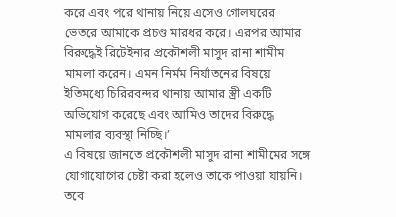করে এবং পরে থানায় নিয়ে এসেও গোলঘরের ভেতরে আমাকে প্রচণ্ড মারধর করে। এরপর আমার বিরুদ্ধেই রিটেইনার প্রকৌশলী মাসুদ রানা শামীম মামলা করেন। এমন নির্মম নির্যাতনের বিষয়ে ইতিমধ্যে চিরিরবন্দর থানায় আমার স্ত্রী একটি অভিযোগ করেছে এবং আমিও তাদের বিরুদ্ধে মামলার ব্যবস্থা নিচ্ছি।’
এ বিষয়ে জানতে প্রকৌশলী মাসুদ রানা শামীমের সঙ্গে যোগাযোগের চেষ্টা করা হলেও তাকে পাওয়া যায়নি। তবে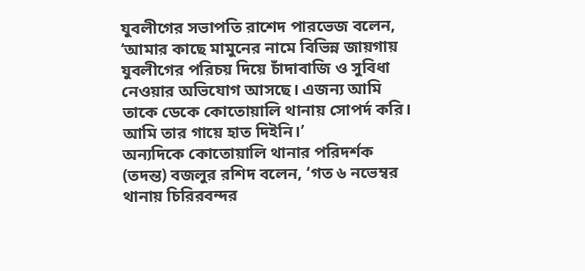যুবলীগের সভাপতি রাশেদ পারভেজ বলেন, ‘আমার কাছে মামুনের নামে বিভিন্ন জায়গায় যুবলীগের পরিচয় দিয়ে চাঁদাবাজি ও সুবিধা নেওয়ার অভিযোগ আসছে। এজন্য আমি তাকে ডেকে কোতোয়ালি থানায় সোপর্দ করি। আমি তার গায়ে হাত দিইনি।’
অন্যদিকে কোতোয়ালি থানার পরিদর্শক (তদন্ত) বজলুর রশিদ বলেন, ‘গত ৬ নভেম্বর থানায় চিরিরবন্দর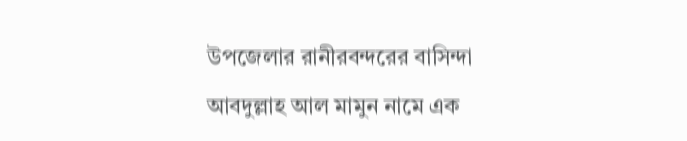উপজেলার রানীরবন্দরের বাসিন্দা আবদুল্লাহ আল মামুন নামে এক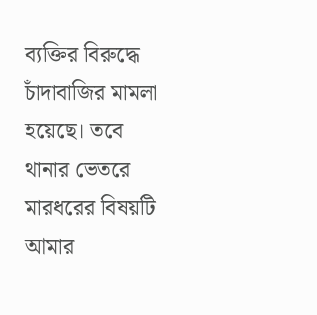ব্যক্তির বিরুদ্ধে চাঁদাবাজির মামলা হয়েছে। তবে থানার ভেতরে মারধরের বিষয়টি আমার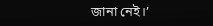জানা নেই।’